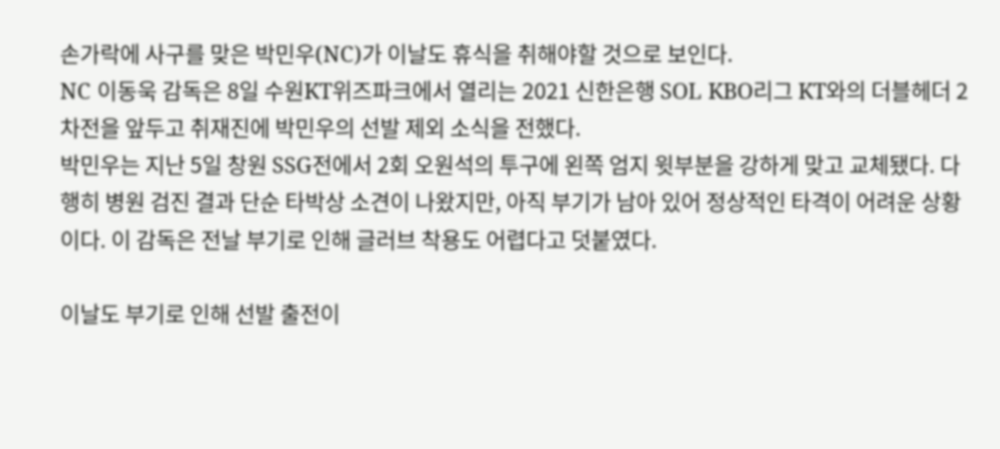손가락에 사구를 맞은 박민우(NC)가 이날도 휴식을 취해야할 것으로 보인다.
NC 이동욱 감독은 8일 수원KT위즈파크에서 열리는 2021 신한은행 SOL KBO리그 KT와의 더블헤더 2차전을 앞두고 취재진에 박민우의 선발 제외 소식을 전했다.
박민우는 지난 5일 창원 SSG전에서 2회 오원석의 투구에 왼쪽 엄지 윗부분을 강하게 맞고 교체됐다. 다행히 병원 검진 결과 단순 타박상 소견이 나왔지만, 아직 부기가 남아 있어 정상적인 타격이 어려운 상황이다. 이 감독은 전날 부기로 인해 글러브 착용도 어렵다고 덧붙였다.

이날도 부기로 인해 선발 출전이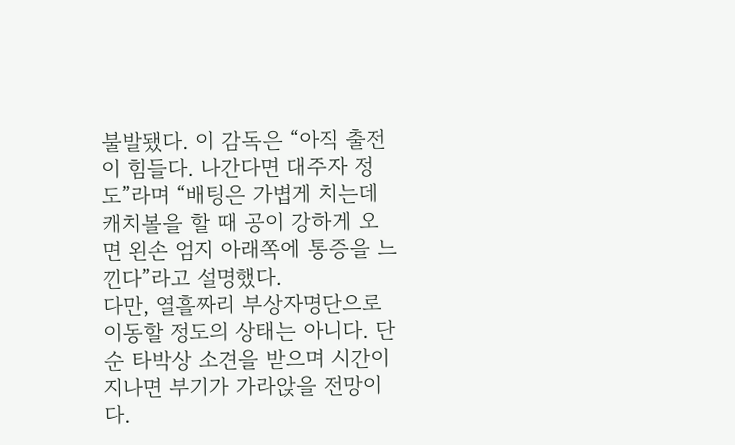불발됐다. 이 감독은 “아직 출전이 힘들다. 나간다면 대주자 정도”라며 “배팅은 가볍게 치는데 캐치볼을 할 때 공이 강하게 오면 왼손 엄지 아래쪽에 통증을 느낀다”라고 설명했다.
다만, 열흘짜리 부상자명단으로 이동할 정도의 상태는 아니다. 단순 타박상 소견을 받으며 시간이 지나면 부기가 가라앉을 전망이다.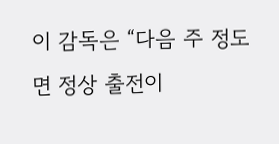이 감독은 “다음 주 정도면 정상 출전이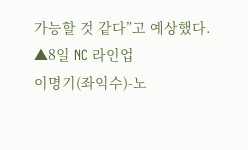가능할 것 같다”고 예상했다.
▲8일 NC 라인업
이명기(좌익수)-노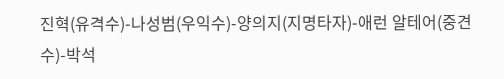진혁(유격수)-나성범(우익수)-양의지(지명타자)-애런 알테어(중견수)-박석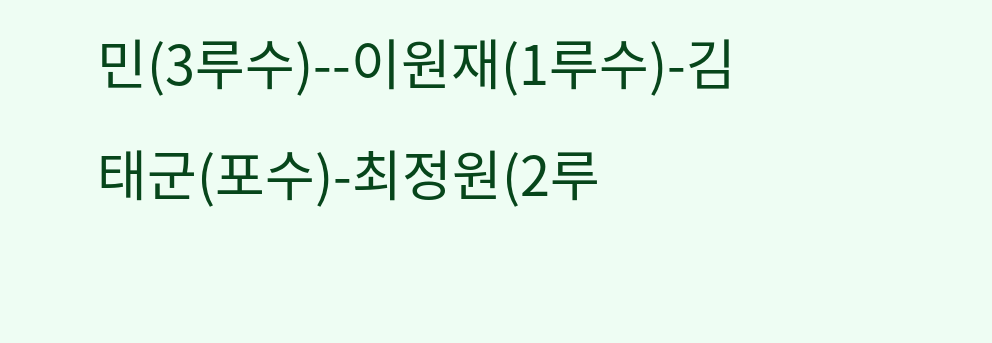민(3루수)--이원재(1루수)-김태군(포수)-최정원(2루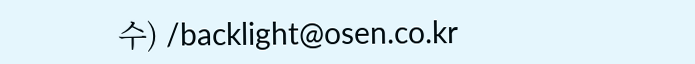수) /backlight@osen.co.kr